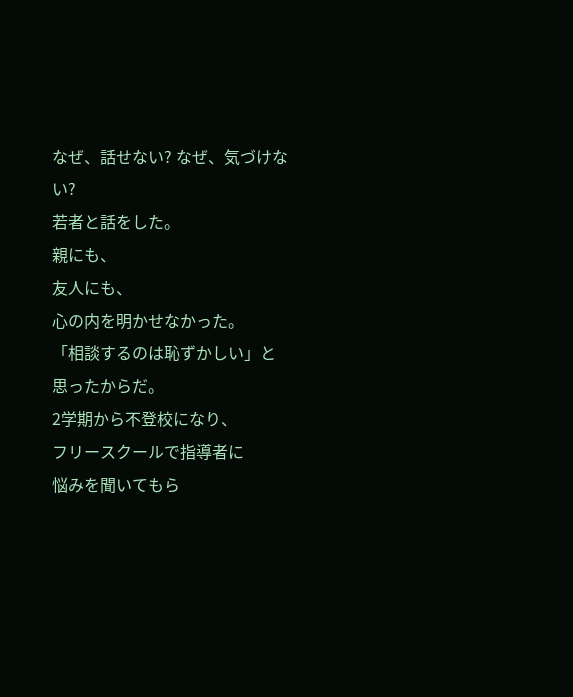なぜ、話せない? なぜ、気づけない?
若者と話をした。
親にも、
友人にも、
心の内を明かせなかった。
「相談するのは恥ずかしい」と
思ったからだ。
2学期から不登校になり、
フリースクールで指導者に
悩みを聞いてもら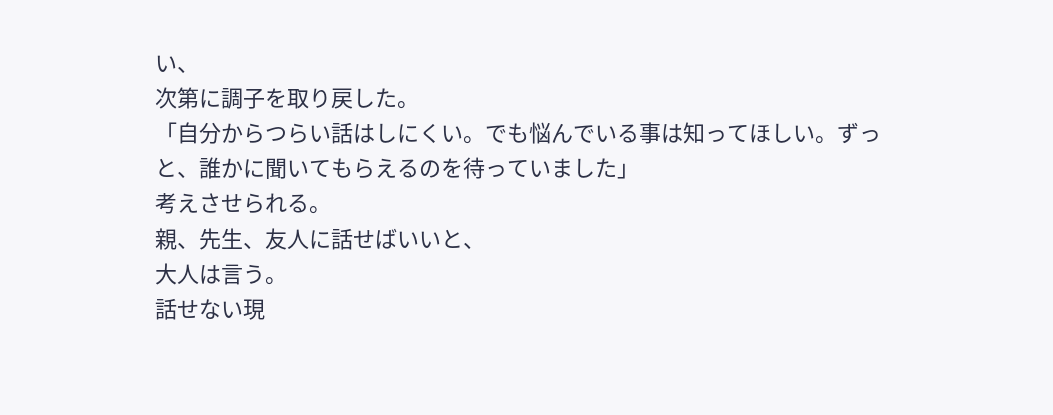い、
次第に調子を取り戻した。
「自分からつらい話はしにくい。でも悩んでいる事は知ってほしい。ずっと、誰かに聞いてもらえるのを待っていました」
考えさせられる。
親、先生、友人に話せばいいと、
大人は言う。
話せない現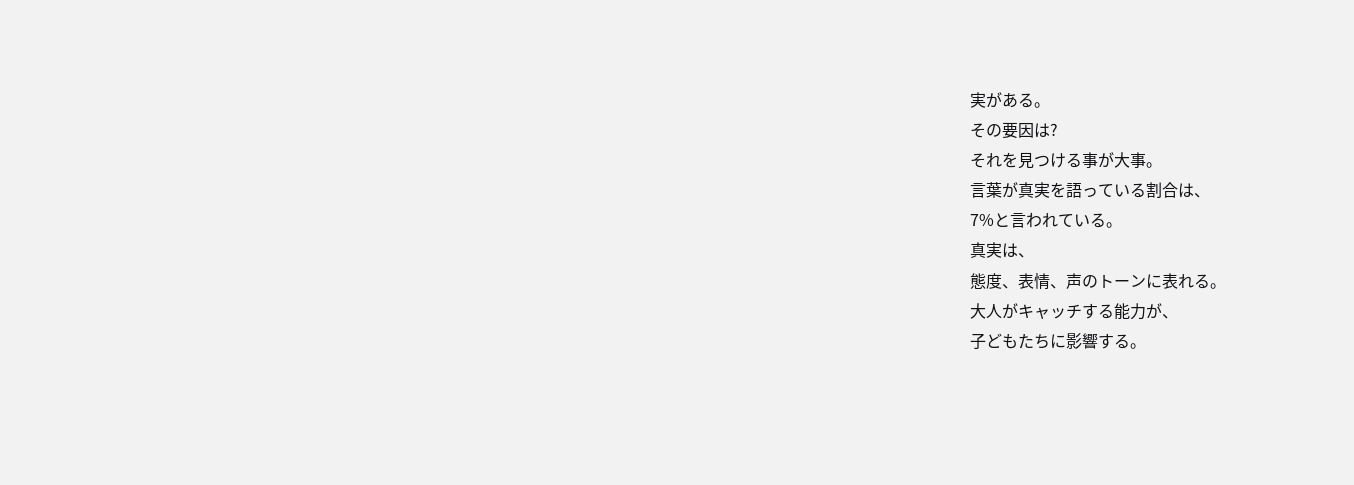実がある。
その要因は?
それを見つける事が大事。
言葉が真実を語っている割合は、
7%と言われている。
真実は、
態度、表情、声のトーンに表れる。
大人がキャッチする能力が、
子どもたちに影響する。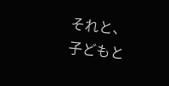それと、
子どもと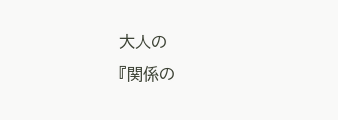大人の
『関係の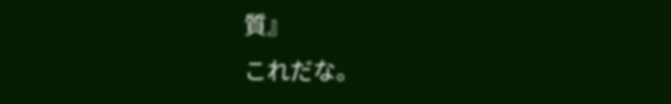質』
これだな。